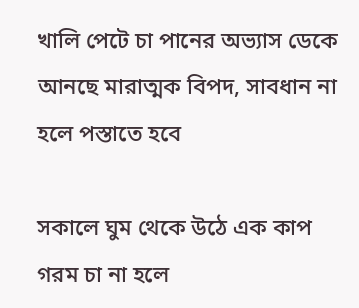খালি পেটে চা পানের অভ্যাস ডেকে আনছে মারাত্মক বিপদ, সাবধান না হলে পস্তাতে হবে

সকালে ঘুম থেকে উঠে এক কাপ গরম চা না হলে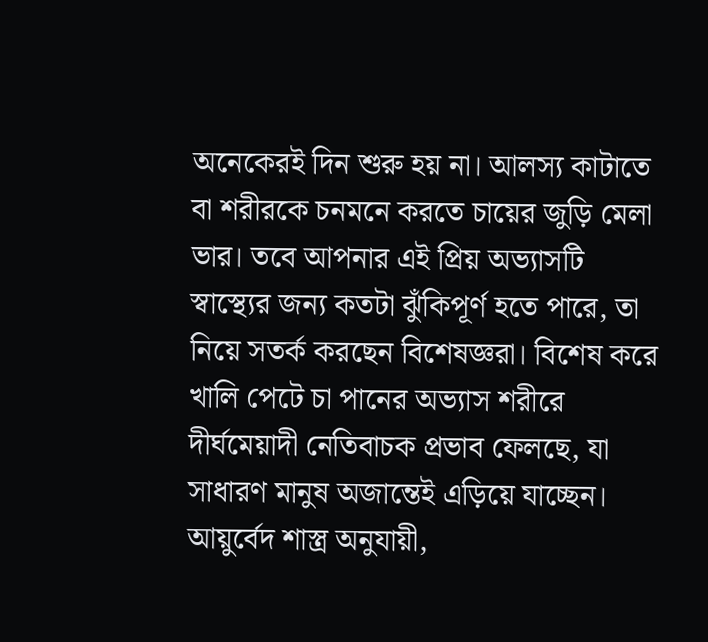অনেকেরই দিন শুরু হয় না। আলস্য কাটাতে বা শরীরকে চনমনে করতে চায়ের জুড়ি মেলা ভার। তবে আপনার এই প্রিয় অভ্যাসটি স্বাস্থ্যের জন্য কতটা ঝুঁকিপূর্ণ হতে পারে, তা নিয়ে সতর্ক করছেন বিশেষজ্ঞরা। বিশেষ করে খালি পেটে চা পানের অভ্যাস শরীরে দীর্ঘমেয়াদী নেতিবাচক প্রভাব ফেলছে, যা সাধারণ মানুষ অজান্তেই এড়িয়ে যাচ্ছেন।
আয়ুর্বেদ শাস্ত্র অনুযায়ী,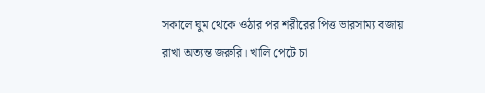সকালে ঘুম থেকে ওঠার পর শরীরের পিত্ত ভারসাম্য বজায় রাখা অত্যন্ত জরুরি। খালি পেটে চা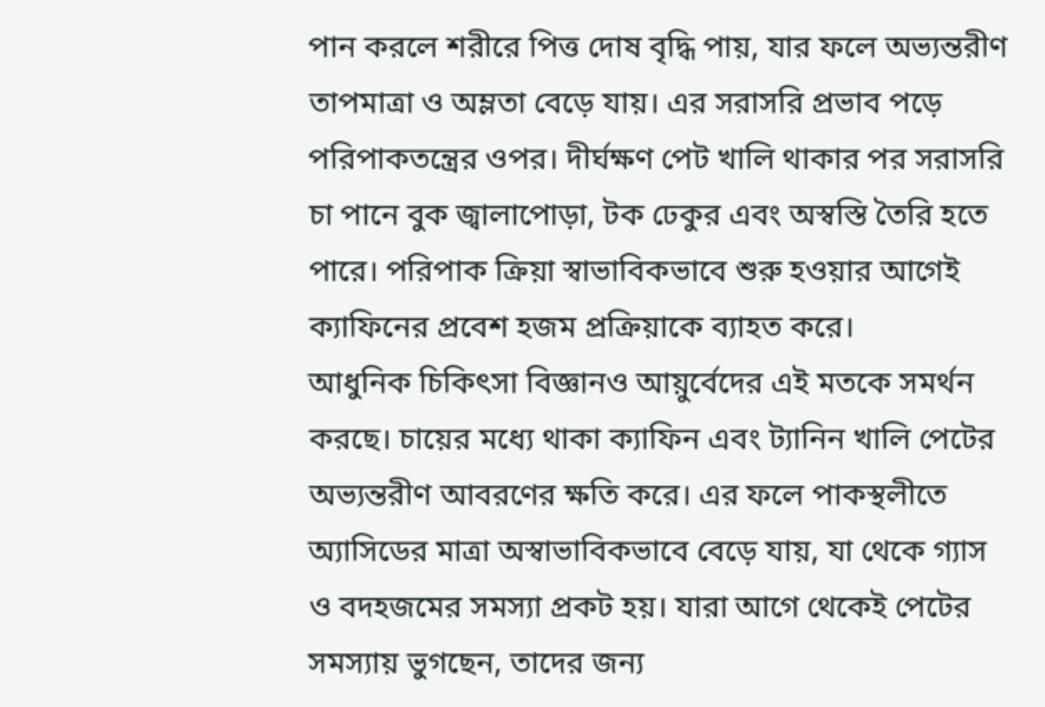পান করলে শরীরে পিত্ত দোষ বৃদ্ধি পায়, যার ফলে অভ্যন্তরীণ তাপমাত্রা ও অম্লতা বেড়ে যায়। এর সরাসরি প্রভাব পড়ে পরিপাকতন্ত্রের ওপর। দীর্ঘক্ষণ পেট খালি থাকার পর সরাসরি চা পানে বুক জ্বালাপোড়া, টক ঢেকুর এবং অস্বস্তি তৈরি হতে পারে। পরিপাক ক্রিয়া স্বাভাবিকভাবে শুরু হওয়ার আগেই ক্যাফিনের প্রবেশ হজম প্রক্রিয়াকে ব্যাহত করে।
আধুনিক চিকিৎসা বিজ্ঞানও আয়ুর্বেদের এই মতকে সমর্থন করছে। চায়ের মধ্যে থাকা ক্যাফিন এবং ট্যানিন খালি পেটের অভ্যন্তরীণ আবরণের ক্ষতি করে। এর ফলে পাকস্থলীতে অ্যাসিডের মাত্রা অস্বাভাবিকভাবে বেড়ে যায়, যা থেকে গ্যাস ও বদহজমের সমস্যা প্রকট হয়। যারা আগে থেকেই পেটের সমস্যায় ভুগছেন, তাদের জন্য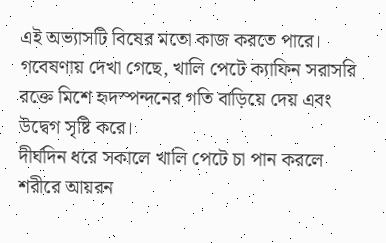এই অভ্যাসটি বিষের মতো কাজ করতে পারে। গবেষণায় দেখা গেছে, খালি পেটে ক্যাফিন সরাসরি রক্তে মিশে হৃদস্পন্দনের গতি বাড়িয়ে দেয় এবং উদ্বেগ সৃষ্টি করে।
দীর্ঘদিন ধরে সকালে খালি পেটে চা পান করলে শরীরে আয়রন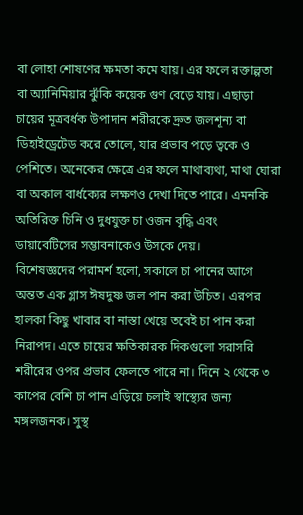বা লোহা শোষণের ক্ষমতা কমে যায়। এর ফলে রক্তাল্পতা বা অ্যানিমিয়ার ঝুঁকি কয়েক গুণ বেড়ে যায়। এছাড়া চায়ের মূত্রবর্ধক উপাদান শরীরকে দ্রুত জলশূন্য বা ডিহাইড্রেটেড করে তোলে, যার প্রভাব পড়ে ত্বকে ও পেশিতে। অনেকের ক্ষেত্রে এর ফলে মাথাব্যথা, মাথা ঘোরা বা অকাল বার্ধক্যের লক্ষণও দেখা দিতে পারে। এমনকি অতিরিক্ত চিনি ও দুধযুক্ত চা ওজন বৃদ্ধি এবং ডায়াবেটিসের সম্ভাবনাকেও উসকে দেয়।
বিশেষজ্ঞদের পরামর্শ হলো, সকালে চা পানের আগে অন্তত এক গ্লাস ঈষদুষ্ণ জল পান করা উচিত। এরপর হালকা কিছু খাবার বা নাস্তা খেয়ে তবেই চা পান করা নিরাপদ। এতে চায়ের ক্ষতিকারক দিকগুলো সরাসরি শরীরের ওপর প্রভাব ফেলতে পারে না। দিনে ২ থেকে ৩ কাপের বেশি চা পান এড়িয়ে চলাই স্বাস্থ্যের জন্য মঙ্গলজনক। সুস্থ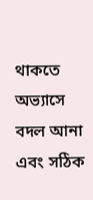থাকতে অভ্যাসে বদল আনা এবং সঠিক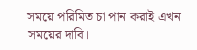সময়ে পরিমিত চা পান করাই এখন সময়ের দাবি।